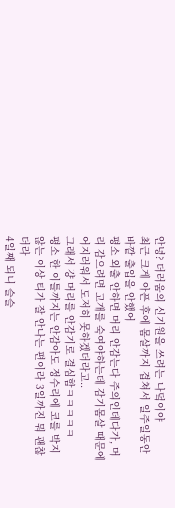안녕? 더러움의 신기원을 쓰려는 나덬이야
최근 크게 아픈 후에 몸살까지 겹쳐서 일주일동안 바깥 출입을 안했어
평소 외출 안하면 머리 안감는다 주의인데다가, 머리 감으려면 고개를 숙여야하는데 감기몸살 때문에 어지러워서 도저히 못하겠더라고..
그래서 걍 머리를 안감기로 결심함ㅋㅋㅋㅋㅋ
평소 한 이틀까지는 안감아도 정수리에 코를 박지 않는 이상 티가 잘 안나는 편이라 3일까진 뭐 괜찮더라
4일째 되니 슬슬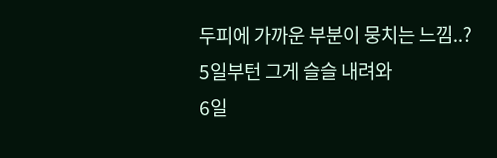두피에 가까운 부분이 뭉치는 느낌..?
5일부턴 그게 슬슬 내려와
6일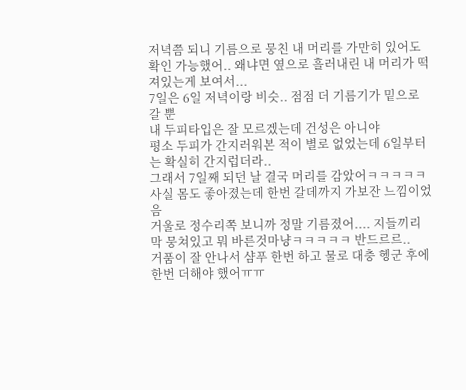저녁쯤 되니 기름으로 뭉친 내 머리를 가만히 있어도 확인 가능했어.. 왜냐면 옆으로 흘러내린 내 머리가 떡져있는게 보여서...
7일은 6일 저녁이랑 비슷.. 점점 더 기름기가 밑으로 갈 뿐
내 두피타입은 잘 모르겠는데 건성은 아니야
평소 두피가 간지러워본 적이 별로 없었는데 6일부터는 확실히 간지럽더라..
그래서 7일째 되던 날 결국 머리를 감았어ㅋㅋㅋㅋㅋ
사실 몸도 좋아졌는데 한번 갈데까지 가보잔 느낌이었음
거울로 정수리쪽 보니까 정말 기름졌어.... 지들끼리 막 뭉쳐있고 뭐 바른것마냥ㅋㅋㅋㅋㅋ 반드르르..
거품이 잘 안나서 샴푸 한번 하고 물로 대충 헹군 후에 한번 더해야 했어ㅠㅠ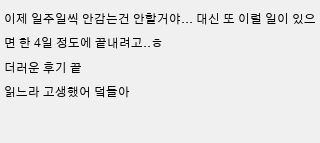이제 일주일씩 안감는건 안할거야... 대신 또 이럴 일이 있으면 한 4일 정도에 끝내려고..ㅎ
더러운 후기 끝
읽느라 고생했어 덬들아